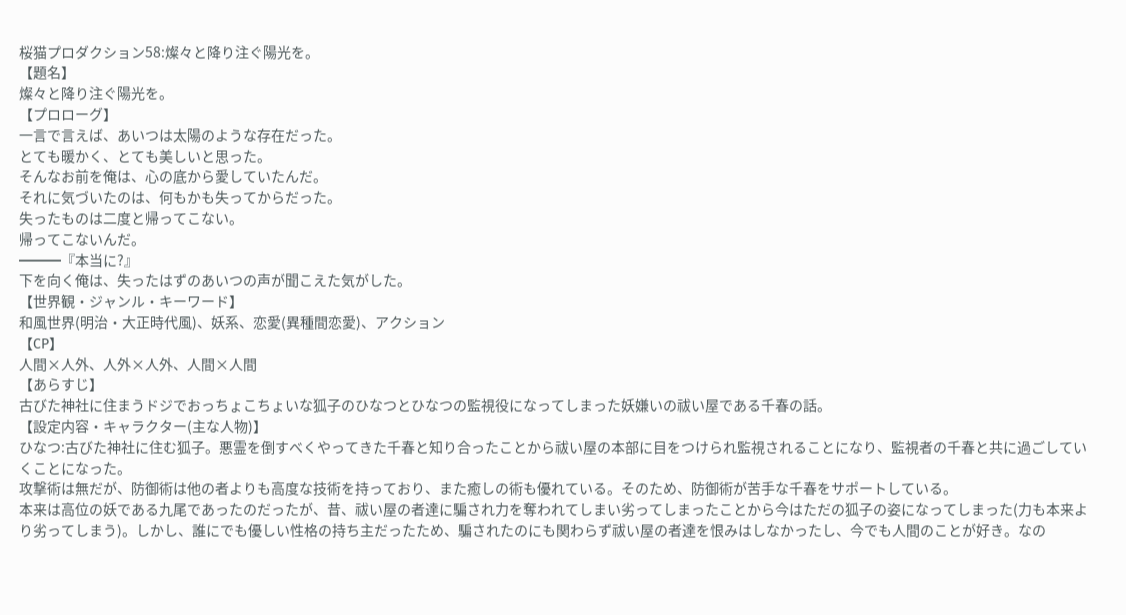桜猫プロダクション58:燦々と降り注ぐ陽光を。
【題名】
燦々と降り注ぐ陽光を。
【プロローグ】
一言で言えば、あいつは太陽のような存在だった。
とても暖かく、とても美しいと思った。
そんなお前を俺は、心の底から愛していたんだ。
それに気づいたのは、何もかも失ってからだった。
失ったものは二度と帰ってこない。
帰ってこないんだ。
━━━『本当に?』
下を向く俺は、失ったはずのあいつの声が聞こえた気がした。
【世界観・ジャンル・キーワード】
和風世界(明治・大正時代風)、妖系、恋愛(異種間恋愛)、アクション
【CP】
人間×人外、人外×人外、人間×人間
【あらすじ】
古びた神社に住まうドジでおっちょこちょいな狐子のひなつとひなつの監視役になってしまった妖嫌いの祓い屋である千春の話。
【設定内容・キャラクター(主な人物)】
ひなつ:古びた神社に住む狐子。悪霊を倒すべくやってきた千春と知り合ったことから祓い屋の本部に目をつけられ監視されることになり、監視者の千春と共に過ごしていくことになった。
攻撃術は無だが、防御術は他の者よりも高度な技術を持っており、また癒しの術も優れている。そのため、防御術が苦手な千春をサポートしている。
本来は高位の妖である九尾であったのだったが、昔、祓い屋の者達に騙され力を奪われてしまい劣ってしまったことから今はただの狐子の姿になってしまった(力も本来より劣ってしまう)。しかし、誰にでも優しい性格の持ち主だったため、騙されたのにも関わらず祓い屋の者達を恨みはしなかったし、今でも人間のことが好き。なの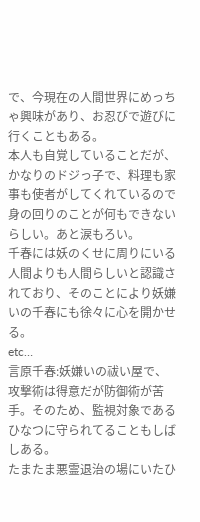で、今現在の人間世界にめっちゃ興味があり、お忍びで遊びに行くこともある。
本人も自覚していることだが、かなりのドジっ子で、料理も家事も使者がしてくれているので身の回りのことが何もできないらしい。あと涙もろい。
千春には妖のくせに周りにいる人間よりも人間らしいと認識されており、そのことにより妖嫌いの千春にも徐々に心を開かせる。
etc…
言原千春:妖嫌いの祓い屋で、攻撃術は得意だが防御術が苦手。そのため、監視対象であるひなつに守られてることもしばしある。
たまたま悪霊退治の場にいたひ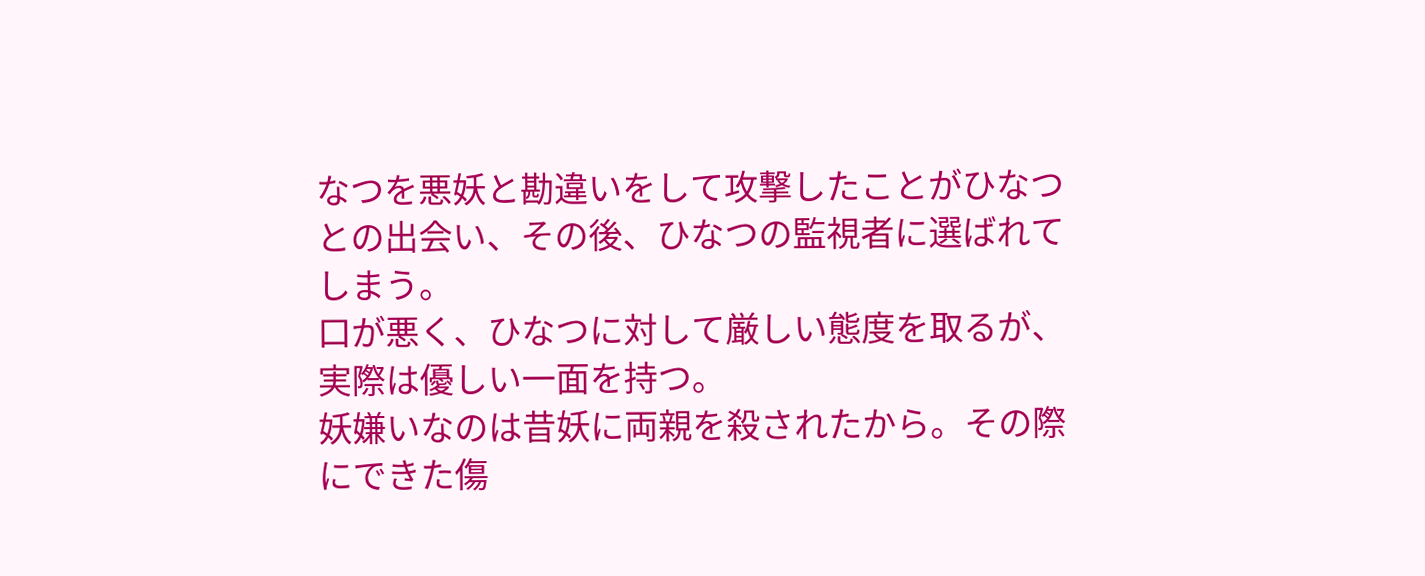なつを悪妖と勘違いをして攻撃したことがひなつとの出会い、その後、ひなつの監視者に選ばれてしまう。
口が悪く、ひなつに対して厳しい態度を取るが、実際は優しい一面を持つ。
妖嫌いなのは昔妖に両親を殺されたから。その際にできた傷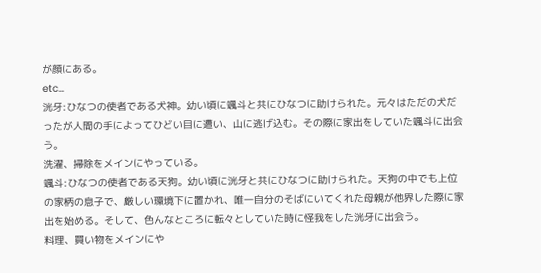が顔にある。
etc…
洸牙:ひなつの使者である犬神。幼い頃に颯斗と共にひなつに助けられた。元々はただの犬だったが人間の手によってひどい目に遭い、山に逃げ込む。その際に家出をしていた颯斗に出会う。
洗濯、掃除をメインにやっている。
颯斗:ひなつの使者である天狗。幼い頃に洸牙と共にひなつに助けられた。天狗の中でも上位の家柄の息子で、厳しい環境下に置かれ、唯一自分のそばにいてくれた母親が他界した際に家出を始める。そして、色んなところに転々としていた時に怪我をした洸牙に出会う。
料理、買い物をメインにや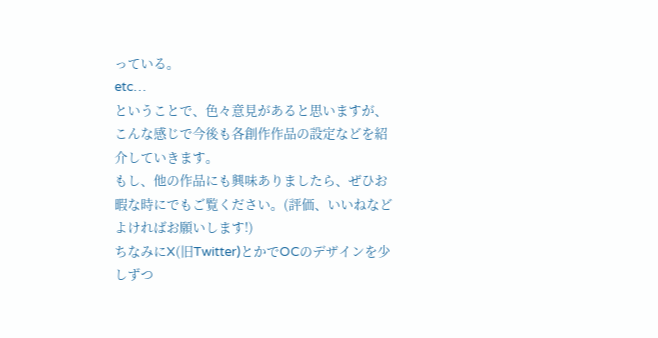っている。
etc…
ということで、色々意見があると思いますが、こんな感じで今後も各創作作品の設定などを紹介していきます。
もし、他の作品にも興味ありましたら、ぜひお暇な時にでもご覧ください。(評価、いいねなどよければお願いします!)
ちなみにX(旧Twitter)とかでOCのデザインを少しずつ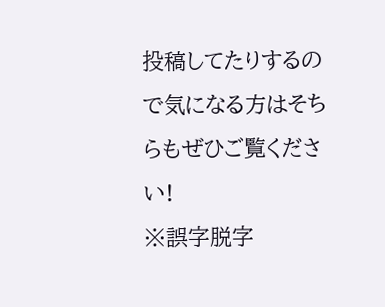投稿してたりするので気になる方はそちらもぜひご覧ください!
※誤字脱字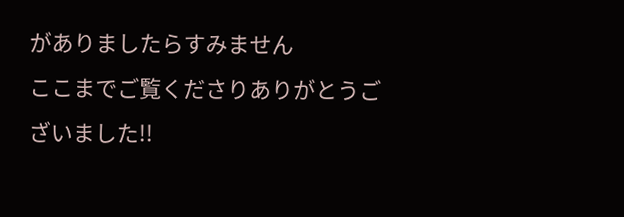がありましたらすみません
ここまでご覧くださりありがとうございました!!